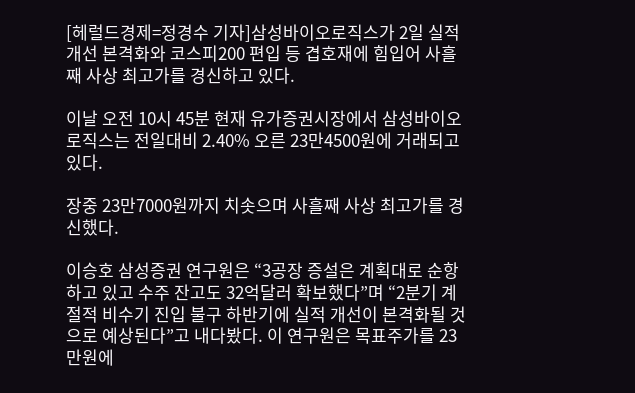[헤럴드경제=정경수 기자]삼성바이오로직스가 2일 실적 개선 본격화와 코스피200 편입 등 겹호재에 힘입어 사흘째 사상 최고가를 경신하고 있다.

이날 오전 10시 45분 현재 유가증권시장에서 삼성바이오로직스는 전일대비 2.40% 오른 23만4500원에 거래되고 있다.

장중 23만7000원까지 치솟으며 사흘째 사상 최고가를 경신했다.

이승호 삼성증권 연구원은 “3공장 증설은 계획대로 순항하고 있고 수주 잔고도 32억달러 확보했다”며 “2분기 계절적 비수기 진입 불구 하반기에 실적 개선이 본격화될 것으로 예상된다”고 내다봤다. 이 연구원은 목표주가를 23만원에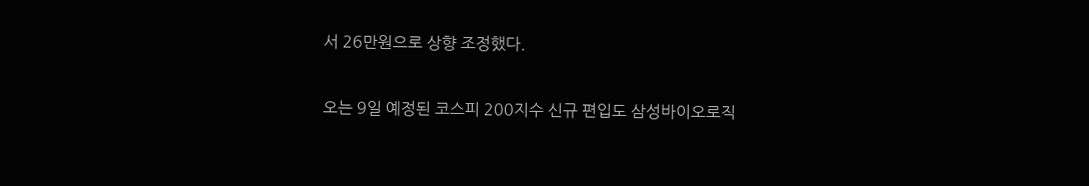서 26만원으로 상향 조정했다.

오는 9일 예정된 코스피 200지수 신규 편입도 삼성바이오로직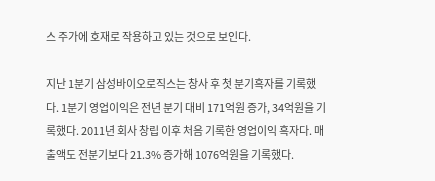스 주가에 호재로 작용하고 있는 것으로 보인다.

지난 1분기 삼성바이오로직스는 창사 후 첫 분기흑자를 기록했다. 1분기 영업이익은 전년 분기 대비 171억원 증가, 34억원을 기록했다. 2011년 회사 창립 이후 처음 기록한 영업이익 흑자다. 매출액도 전분기보다 21.3% 증가해 1076억원을 기록했다.